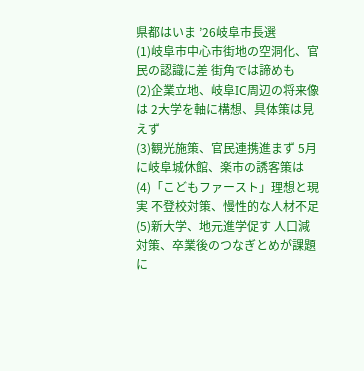県都はいま ’26岐阜市長選
(1)岐阜市中心市街地の空洞化、官民の認識に差 街角では諦めも
(2)企業立地、岐阜IC周辺の将来像は 2大学を軸に構想、具体策は見えず
(3)観光施策、官民連携進まず 5月に岐阜城休館、楽市の誘客策は
(4)「こどもファースト」理想と現実 不登校対策、慢性的な人材不足
(5)新大学、地元進学促す 人口減対策、卒業後のつなぎとめが課題に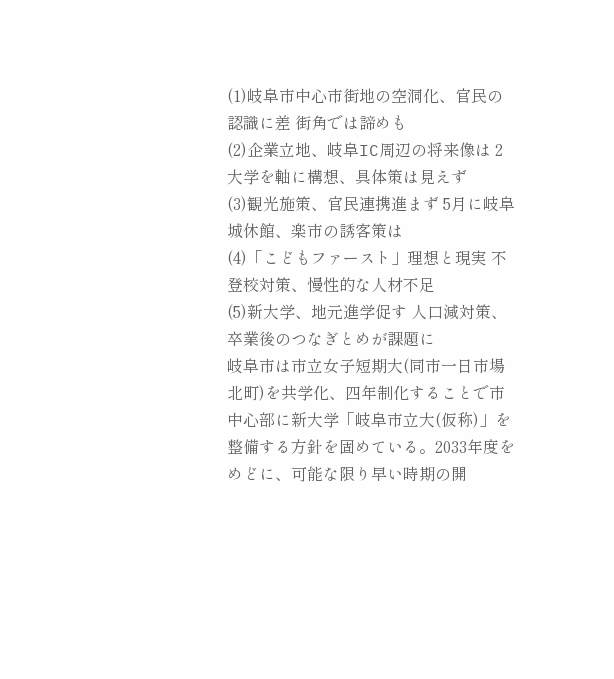(1)岐阜市中心市街地の空洞化、官民の認識に差 街角では諦めも
(2)企業立地、岐阜IC周辺の将来像は 2大学を軸に構想、具体策は見えず
(3)観光施策、官民連携進まず 5月に岐阜城休館、楽市の誘客策は
(4)「こどもファースト」理想と現実 不登校対策、慢性的な人材不足
(5)新大学、地元進学促す 人口減対策、卒業後のつなぎとめが課題に
岐阜市は市立女子短期大(同市一日市場北町)を共学化、四年制化することで市中心部に新大学「岐阜市立大(仮称)」を整備する方針を固めている。2033年度をめどに、可能な限り早い時期の開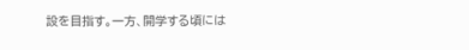設を目指す。一方、開学する頃には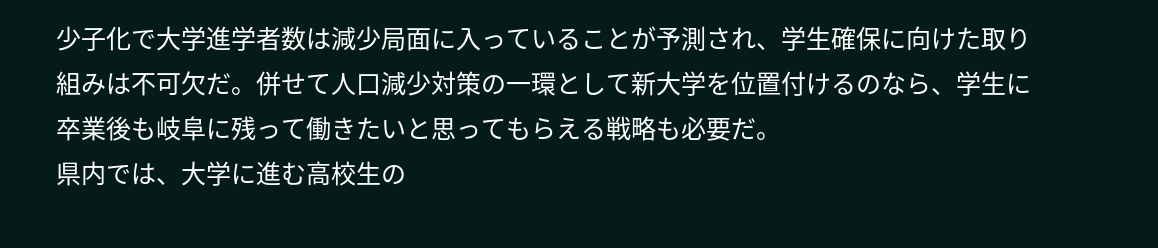少子化で大学進学者数は減少局面に入っていることが予測され、学生確保に向けた取り組みは不可欠だ。併せて人口減少対策の一環として新大学を位置付けるのなら、学生に卒業後も岐阜に残って働きたいと思ってもらえる戦略も必要だ。
県内では、大学に進む高校生の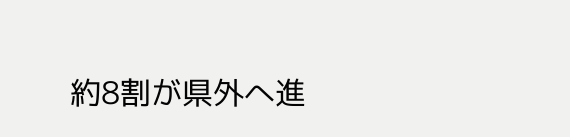約8割が県外へ進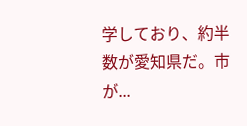学しており、約半数が愛知県だ。市が...